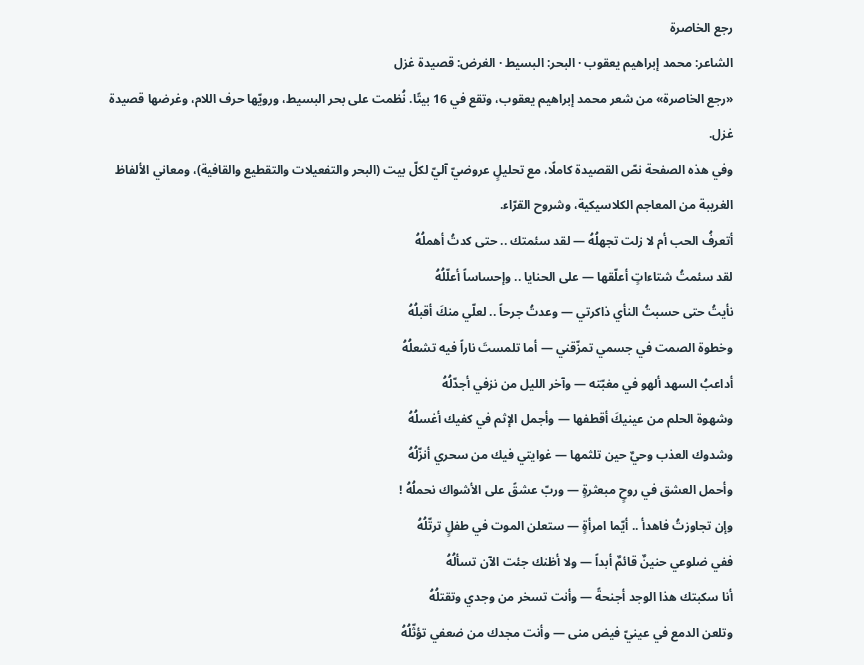رجع الخاصرة
الشاعر: محمد إبراهيم يعقوب · البحر: البسيط · الغرض: قصيدة غزل
«رجع الخاصرة» من شعر محمد إبراهيم يعقوب، وتقع في 16 بيتًا. نُظمت على بحر البسيط، ورويّها حرف اللام، وغرضها قصيدة غزل.
وفي هذه الصفحة نصّ القصيدة كاملًا، مع تحليلٍ عروضيّ آليّ لكلّ بيت (البحر والتفعيلات والتقطيع والقافية)، ومعاني الألفاظ الغريبة من المعاجم الكلاسيكية، وشروح القرّاء.
أتعرفُ الحب أم لا زلت تجهلُهُ — لقد سئمتك .. حتى كدتُ أهملُهُ
لقد سئمتُ شتاءاتٍ أعلّقها — على الحنايا .. وإحساساً أعلّلُهُ
نأيتُ حتى حسبتُ النأي ذاكرتي — وعدتُ جرحاً .. لعلّي منكَ أقبلُهُ
وخطوة الصمت في جسمي تمزّقني — أما تلمستَ ناراً فيه تشعلُهُ
أداعبُ السهد ألهو في مغبّته — وآخر الليل من نزفي أجدّلُهُ
وشهوة الحلم من عينيكَ أقطفها — وأجمل الإثم في كفيك أغسلُهُ
وشدوك العذب وحيٌ حين تلثمها — غوايتي فيك من سحري أنزّلُهُ
وأحمل العشق في روحٍ مبعثرةٍ — وربّ عشقً على الأشواك نحملُهُ !
وإن تجاوزتُ فاهدأ .. أيّما امرأةٍ — ستعلن الموت في طفلٍ ترتّلُهُ
ففي ضلوعي حنينٌ قائمٌ أبداً — ولا أظنك جئت الآن تسألُهُ
أنا سكبتك هذا الوجد أجنحةً — وأنت تسخر من وجدي وتقتلُهُ
وتلعن الدمع في عينيّ فيض منى — وأنت مجدك من ضعفي تؤثّلُهُ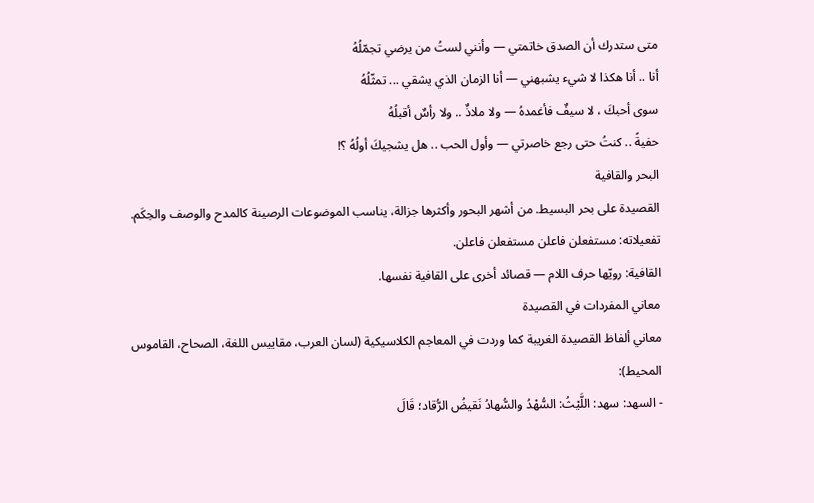متى ستدرك أن الصدق خاتمتي — وأنني لستُ من يرضي تجمّلُهُ
أنا .. أنا هكذا لا شيء يشبهني — أنا الزمان الذي يشقي ... تمثّلُهُ
سوى أحبكَ ، لا سيفٌ فأغمدهُ — ولا ملاذٌ .. ولا رأسٌ أقبلُهُ
حفيةً .. كنتُ حتى رجع خاصرتي — وأول الحب .. هل يشجيكَ أولُهُ ؟!
البحر والقافية
القصيدة على بحر البسيط. من أشهر البحور وأكثرها جزالة، يناسب الموضوعات الرصينة كالمدح والوصف والحِكَم.
تفعيلاته: مستفعلن فاعلن مستفعلن فاعلن.
القافية: رويّها حرف اللام — قصائد أخرى على القافية نفسها.
معاني المفردات في القصيدة
معاني ألفاظ القصيدة الغريبة كما وردت في المعاجم الكلاسيكية (لسان العرب، مقاييس اللغة، الصحاح، القاموس المحيط):
- السهد: سهد: اللَّيْثُ: السُّهْدُ والسُّهادُ نَقيضُ الرُّقاد؛ قَالَ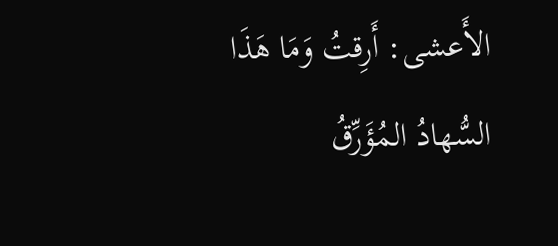الأَعشى: أَرِقتُ وَمَا هَذَا السُّهادُ المُؤَرِّقُ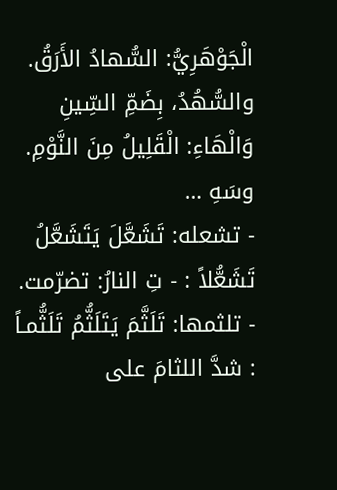الْجَوْهَرِيُّ: السُّهادُ الأَرَقُ. والسُّهُدُ، بِضَمِّ السِّينِ وَالْهَاءِ: الْقَلِيلُ مِنَ النَّوْمِ. وسَهِ …
- تشعله: تَشَعَّلَ يَتَشَعَّلُ تَشَعُّلاً : - تِ النارُ: تضرّمت.
- تلثمها: تَلَثَّمَ يَتَلَثُّمُ تَلَثُّمـاً : شدَّ اللثامَ على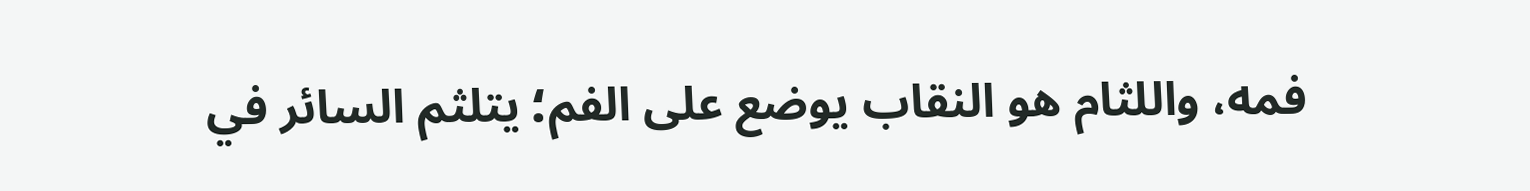فمه، واللثام هو النقاب يوضع على الفم؛ يتلثم السائر في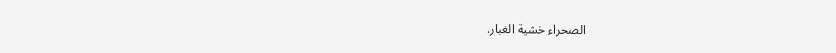الصحراء خشية الغبار.